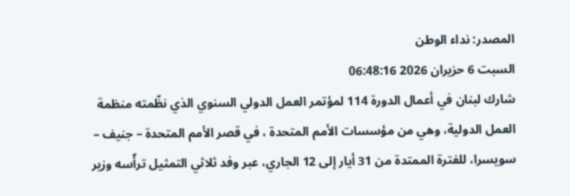المصدر: نداء الوطن
السبت 6 حزيران 2026 06:48:16
شارك لبنان في أعمال الدورة 114 لمؤتمر العمل الدولي السنوي الذي نظّمته منظمة العمل الدولية، وهي من مؤسسات الأمم المتحدة ، في قصر الأمم المتحدة – جنيف – سويسرا، للفترة الممتدة من 31 أيار إلى 12 الجاري، عبر وفد ثلاثي التمثيل ترأّسه وزير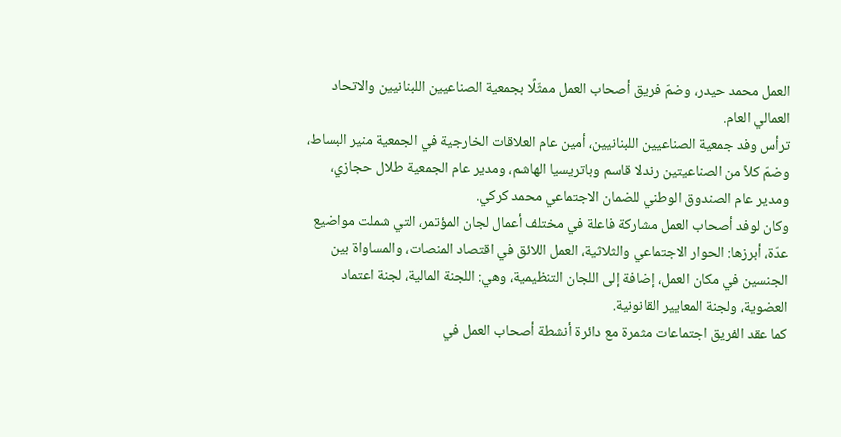العمل محمد حيدر، وضمّ فريق أصحاب العمل ممثّلًا بجمعية الصناعيين اللبنانيين والاتحاد العمالي العام.
ترأس وفد جمعية الصناعيين اللبنانيين، أمين عام العلاقات الخارجية في الجمعية منير البساط، وضمّ كلاً من الصناعيتين رندلا قاسم وباتريسيا الهاشم، ومدير عام الجمعية طلال حجازي، ومدير عام الصندوق الوطني للضمان الاجتماعي محمد كركي.
وكان لوفد أصحاب العمل مشاركة فاعلة في مختلف أعمال لجان المؤتمر، التي شملت مواضيع عدّة، أبرزها: الحوار الاجتماعي والثلاثية، العمل اللائق في اقتصاد المنصات، والمساواة بين الجنسين في مكان العمل، إضافة إلى اللجان التنظيمية، وهي: اللجنة المالية، لجنة اعتماد العضوية، ولجنة المعايير القانونية.
كما عقد الفريق اجتماعات مثمرة مع دائرة أنشطة أصحاب العمل في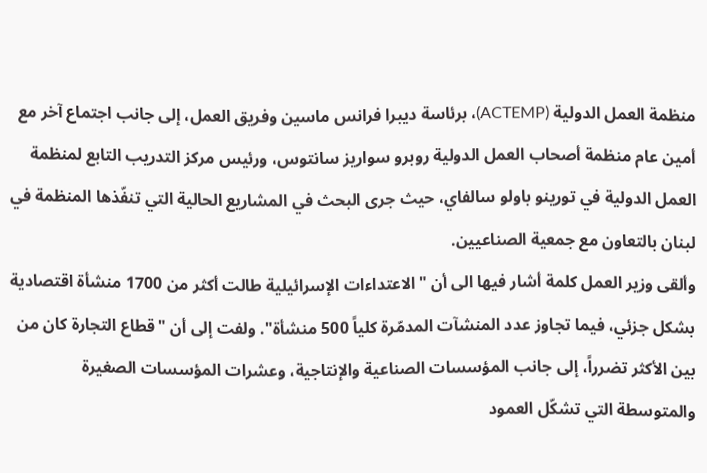منظمة العمل الدولية (ACTEMP)، برئاسة ديبرا فرانس ماسين وفريق العمل، إلى جانب اجتماع آخر مع أمين عام منظمة أصحاب العمل الدولية روبرو سواريز سانتوس، ورئيس مركز التدريب التابع لمنظمة العمل الدولية في تورينو باولو سالفاي، حيث جرى البحث في المشاريع الحالية التي تنفّذها المنظمة في لبنان بالتعاون مع جمعية الصناعيين.
وألقى وزير العمل كلمة أشار فيها الى أن "الاعتداءات الإسرائيلية طالت أكثر من 1700 منشأة اقتصادية بشكل جزئي، فيما تجاوز عدد المنشآت المدمّرة كلياً 500 منشأة". ولفت إلى أن "قطاع التجارة كان من بين الأكثر تضرراً، إلى جانب المؤسسات الصناعية والإنتاجية، وعشرات المؤسسات الصغيرة والمتوسطة التي تشكّل العمود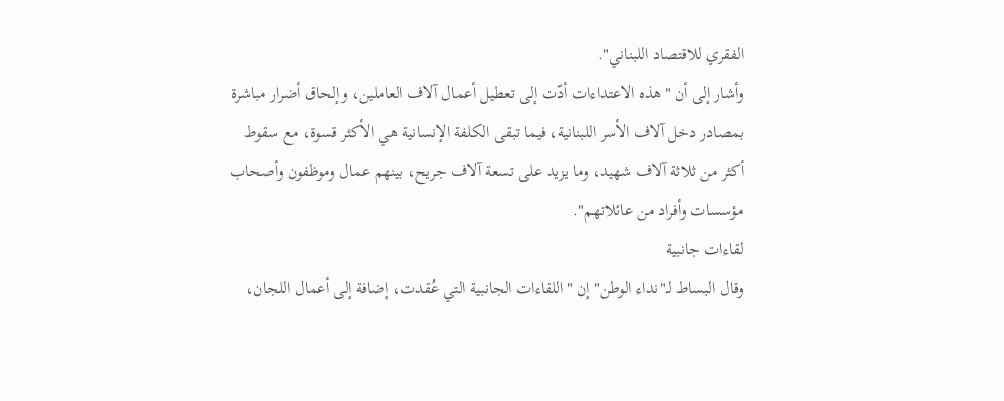الفقري للاقتصاد اللبناني".
وأشار إلى أن "هذه الاعتداءات أدّت إلى تعطيل أعمال آلاف العاملين، وإلحاق أضرار مباشرة بمصادر دخل آلاف الأسر اللبنانية، فيما تبقى الكلفة الإنسانية هي الأكثر قسوة، مع سقوط أكثر من ثلاثة آلاف شهيد، وما يزيد على تسعة آلاف جريح، بينهم عمال وموظفون وأصحاب مؤسسات وأفراد من عائلاتهم".
لقاءات جانبية
وقال البساط لـ"نداء الوطن" إن "اللقاءات الجانبية التي عُقدت، إضافة إلى أعمال اللجان،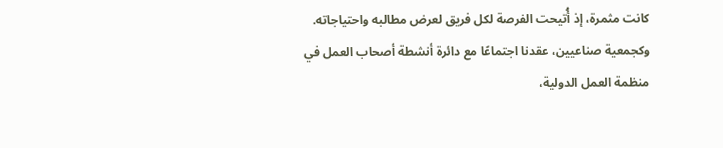كانت مثمرة، إذ أُتيحت الفرصة لكل فريق لعرض مطالبه واحتياجاته. وكجمعية صناعيين، عقدنا اجتماعًا مع دائرة أنشطة أصحاب العمل في منظمة العمل الدولية،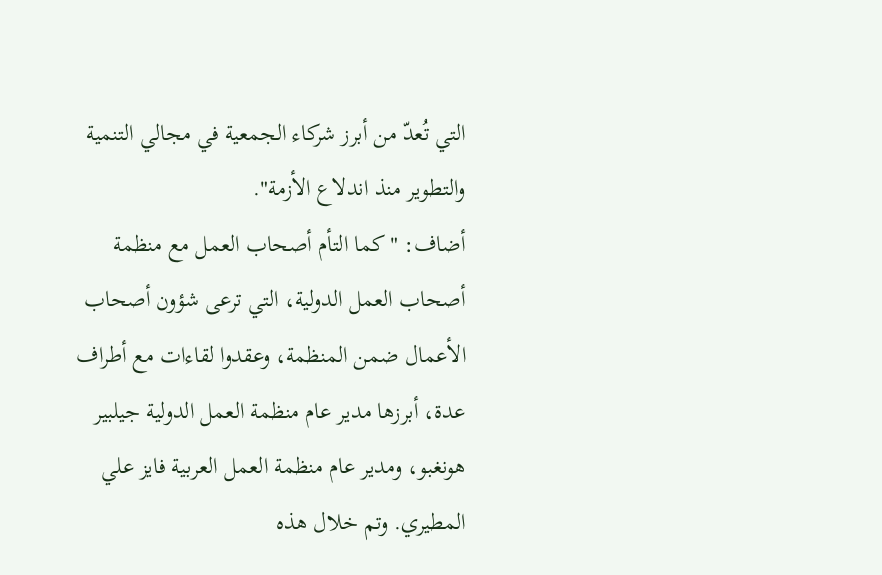التي تُعدّ من أبرز شركاء الجمعية في مجالي التنمية والتطوير منذ اندلاع الأزمة".
أضاف: "كما التأم أصحاب العمل مع منظمة أصحاب العمل الدولية، التي ترعى شؤون أصحاب الأعمال ضمن المنظمة، وعقدوا لقاءات مع أطراف عدة، أبرزها مدير عام منظمة العمل الدولية جيلبير هونغبو، ومدير عام منظمة العمل العربية فايز علي المطيري. وتم خلال هذه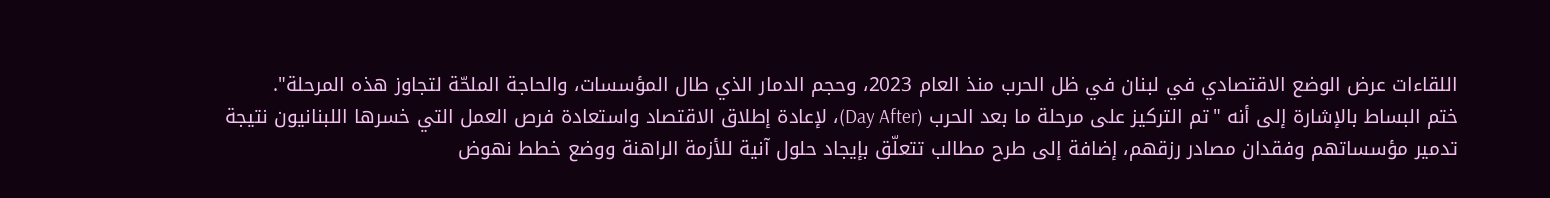اللقاءات عرض الوضع الاقتصادي في لبنان في ظل الحرب منذ العام 2023، وحجم الدمار الذي طال المؤسسات، والحاجة الملحّة لتجاوز هذه المرحلة".
ختم البساط بالإشارة إلى أنه "تم التركيز على مرحلة ما بعد الحرب (Day After)، لإعادة إطلاق الاقتصاد واستعادة فرص العمل التي خسرها اللبنانيون نتيجة تدمير مؤسساتهم وفقدان مصادر رزقهم، إضافة إلى طرح مطالب تتعلّق بإيجاد حلول آنية للأزمة الراهنة ووضع خطط نهوض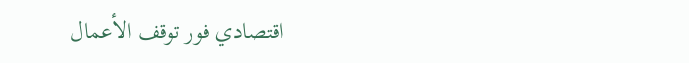اقتصادي فور توقف الأعمال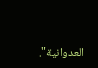العدوانية".